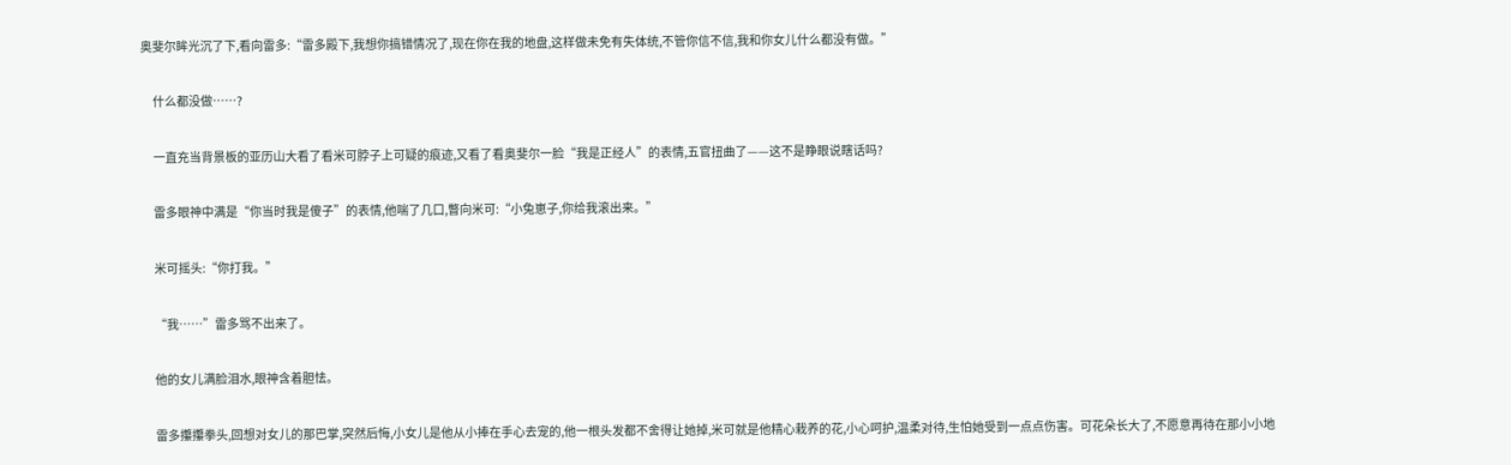奥斐尔眸光沉了下,看向雷多:“雷多殿下,我想你搞错情况了,现在你在我的地盘,这样做未免有失体统,不管你信不信,我和你女儿什么都没有做。”

    什么都没做……?

    一直充当背景板的亚历山大看了看米可脖子上可疑的痕迹,又看了看奥斐尔一脸“我是正经人”的表情,五官扭曲了——这不是睁眼说瞎话吗?

    雷多眼神中满是“你当时我是傻子”的表情,他喘了几口,瞥向米可:“小兔崽子,你给我滚出来。”

    米可摇头:“你打我。”

    “我……”雷多骂不出来了。

    他的女儿满脸泪水,眼神含着胆怯。

    雷多攥攥拳头,回想对女儿的那巴掌,突然后悔,小女儿是他从小捧在手心去宠的,他一根头发都不舍得让她掉,米可就是他精心栽养的花,小心呵护,温柔对待,生怕她受到一点点伤害。可花朵长大了,不愿意再待在那小小地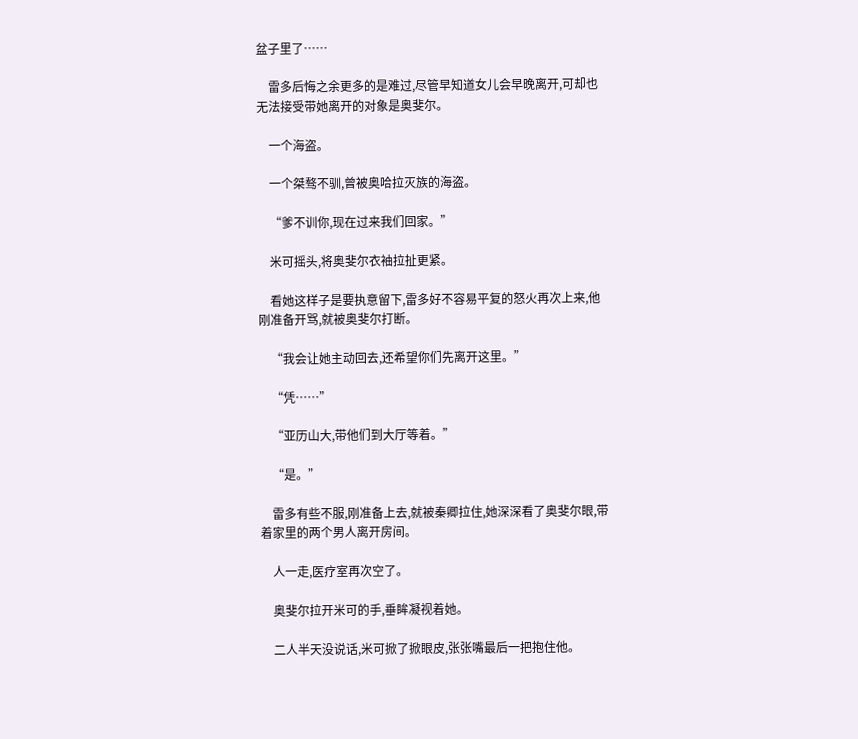盆子里了……

    雷多后悔之余更多的是难过,尽管早知道女儿会早晚离开,可却也无法接受带她离开的对象是奥斐尔。

    一个海盗。

    一个桀骜不驯,曾被奥哈拉灭族的海盗。

    “爹不训你,现在过来我们回家。”

    米可摇头,将奥斐尔衣袖拉扯更紧。

    看她这样子是要执意留下,雷多好不容易平复的怒火再次上来,他刚准备开骂,就被奥斐尔打断。

    “我会让她主动回去,还希望你们先离开这里。”

    “凭……”

    “亚历山大,带他们到大厅等着。”

    “是。”

    雷多有些不服,刚准备上去,就被秦卿拉住,她深深看了奥斐尔眼,带着家里的两个男人离开房间。

    人一走,医疗室再次空了。

    奥斐尔拉开米可的手,垂眸凝视着她。

    二人半天没说话,米可掀了掀眼皮,张张嘴最后一把抱住他。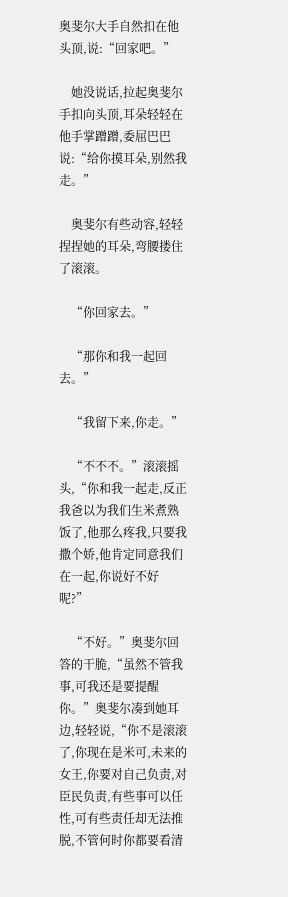奥斐尔大手自然扣在他头顶,说:“回家吧。”

    她没说话,拉起奥斐尔手扣向头顶,耳朵轻轻在他手掌蹭蹭,委屈巴巴说:“给你摸耳朵,别然我走。”

    奥斐尔有些动容,轻轻捏捏她的耳朵,弯腰搂住了滚滚。

    “你回家去。”

    “那你和我一起回去。”

    “我留下来,你走。”

    “不不不。”滚滚摇头,“你和我一起走,反正我爸以为我们生米煮熟饭了,他那么疼我,只要我撒个娇,他肯定同意我们在一起,你说好不好呢?”

    “不好。”奥斐尔回答的干脆,“虽然不管我事,可我还是要提醒你。”奥斐尔凑到她耳边,轻轻说,“你不是滚滚了,你现在是米可,未来的女王,你要对自己负责,对臣民负责,有些事可以任性,可有些责任却无法推脱,不管何时你都要看清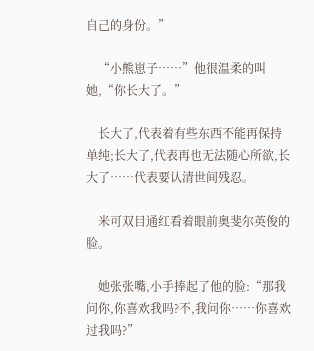自己的身份。”

    “小熊崽子……”他很温柔的叫她,“你长大了。”

    长大了,代表着有些东西不能再保持单纯;长大了,代表再也无法随心所欲,长大了……代表要认清世间残忍。

    米可双目通红看着眼前奥斐尔英俊的脸。

    她张张嘴,小手捧起了他的脸:“那我问你,你喜欢我吗?不,我问你……你喜欢过我吗?”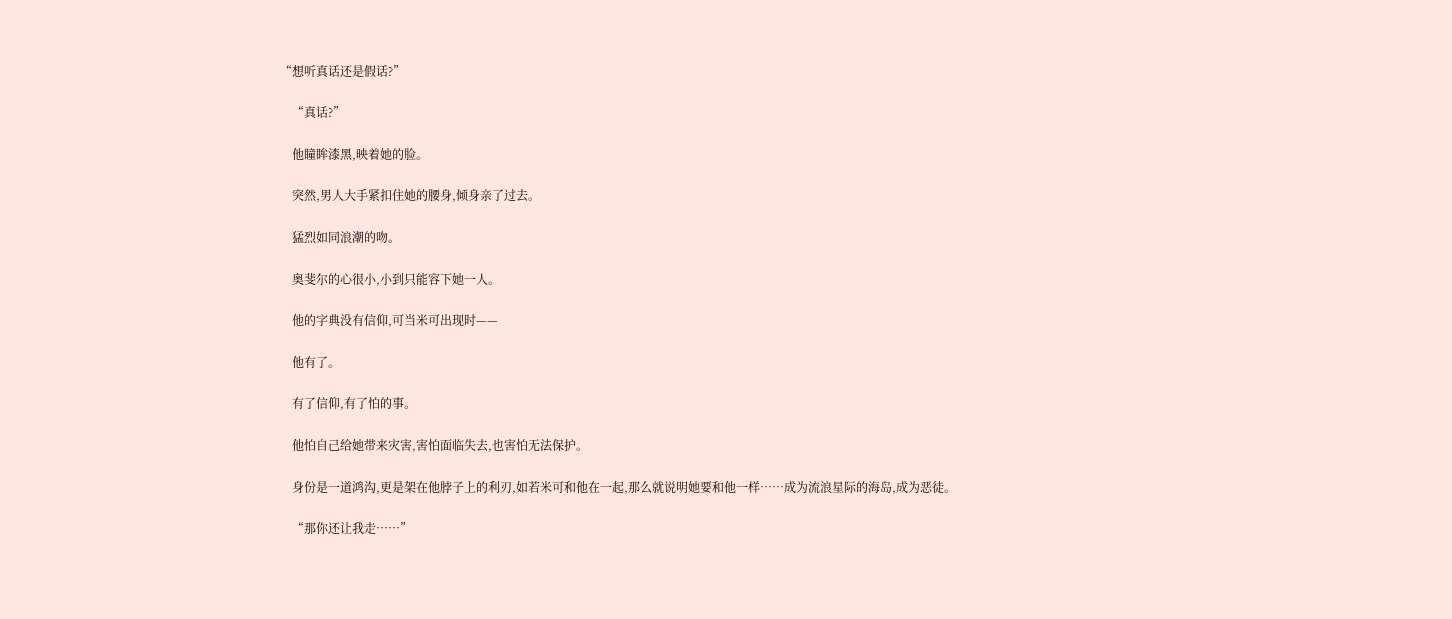“想听真话还是假话?”

    “真话?”

    他瞳眸漆黑,映着她的脸。

    突然,男人大手紧扣住她的腰身,倾身亲了过去。

    猛烈如同浪潮的吻。

    奥斐尔的心很小,小到只能容下她一人。

    他的字典没有信仰,可当米可出现时——

    他有了。

    有了信仰,有了怕的事。

    他怕自己给她带来灾害,害怕面临失去,也害怕无法保护。

    身份是一道鸿沟,更是架在他脖子上的利刃,如若米可和他在一起,那么就说明她要和他一样……成为流浪星际的海岛,成为恶徒。

    “那你还让我走……”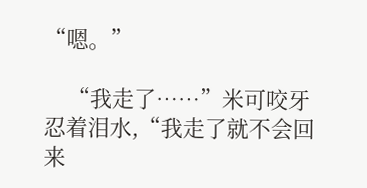“嗯。”

    “我走了……”米可咬牙忍着泪水,“我走了就不会回来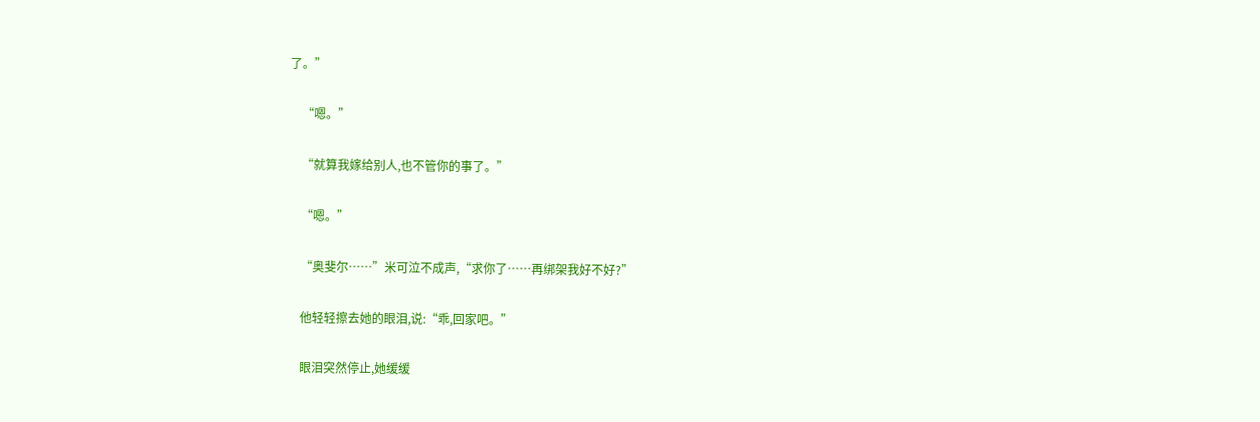了。”

    “嗯。”

    “就算我嫁给别人,也不管你的事了。”

    “嗯。”

    “奥斐尔……”米可泣不成声,“求你了……再绑架我好不好?”

    他轻轻擦去她的眼泪,说:“乖,回家吧。”

    眼泪突然停止,她缓缓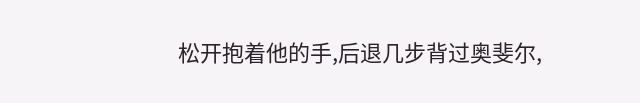松开抱着他的手,后退几步背过奥斐尔,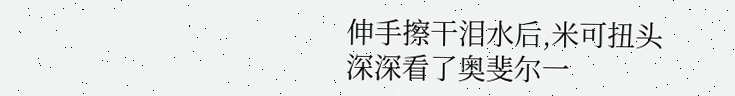伸手擦干泪水后,米可扭头深深看了奥斐尔一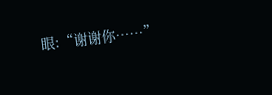眼:“谢谢你……”